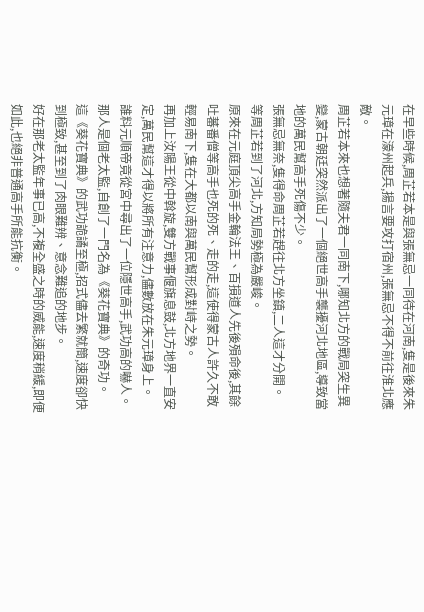在早些時候,周芷若本是與張無忌一同待在河南,隻是後來朱元璋在濠州起兵,揚言要攻打宿州,張無忌不得不前往淮北應敵。
周芷若本來也想著隨夫君一同南下,哪知北方的戰局突生異變,蒙古朝廷突然派出了一個絕世高手襲擾河北地區,導致當地的萬民幫高手死傷不少。
張無忌無奈,隻得命周芷若趕往北方坐鎮,二人這才分開。
等周芷若到了河北,方知局勢極為嚴峻。
原來在元庭頂尖高手金輪法王、百損道人先後殞命後,其餘吐蕃番僧等高手也死的死、走的走,這使得蒙古人許久不敢輕易南下,隻在大都以南與萬民幫形成對峙之勢。
再加上汝陽王從中斡旋,雙方戰事偃旗息鼓,北方地界一直安定,萬民幫這才得以將所有注意力,儘數放在朱元璋身上。
誰料元順帝竟從宮中尋出了一位隱世高手,武功高的嚇人。那人是個老太監,自創了一門名為《葵花寶典》的奇功。
這《葵花寶典》的武功詭譎至極,招式儘去繁就簡,速度卻快到極致,甚至到了肉眼難辨、意念難追的地步。
好在那老太監年事已高,不複全盛之時的威能,速度稍緩,即便如此,也絕非普通高手所能抗衡。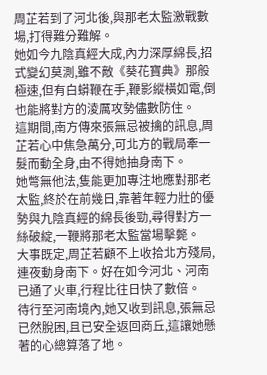周芷若到了河北後,與那老太監激戰數場,打得難分難解。
她如今九陰真經大成,內力深厚綿長,招式變幻莫測,雖不敵《葵花寶典》那般極速,但有白蟒鞭在手,鞭影縱橫如電,倒也能將對方的淩厲攻勢儘數防住。
這期間,南方傳來張無忌被擒的訊息,周芷若心中焦急萬分,可北方的戰局牽一髮而動全身,由不得她抽身南下。
她彆無他法,隻能更加專注地應對那老太監,終於在前幾日,靠著年輕力壯的優勢與九陰真經的綿長後勁,尋得對方一絲破綻,一鞭將那老太監當場擊斃。
大事既定,周芷若顧不上收拾北方殘局,連夜動身南下。好在如今河北、河南已通了火車,行程比往日快了數倍。
待行至河南境內,她又收到訊息,張無忌已然脫困,且已安全返回商丘,這讓她懸著的心總算落了地。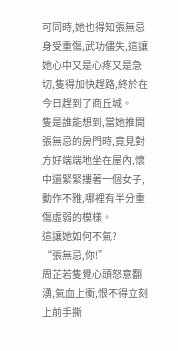可同時,她也得知張無忌身受重傷,武功儘失,這讓她心中又是心疼又是急切,隻得加快趕路,終於在今日趕到了商丘城。
隻是誰能想到,當她推開張無忌的房門時,竟見對方好端端地坐在屋內,懷中還緊緊摟著一個女子,動作不雅,哪裡有半分重傷虛弱的模樣。
這讓她如何不氣?
“張無忌,你!”
周芷若隻覺心頭怒意翻湧,氣血上衝,恨不得立刻上前手撕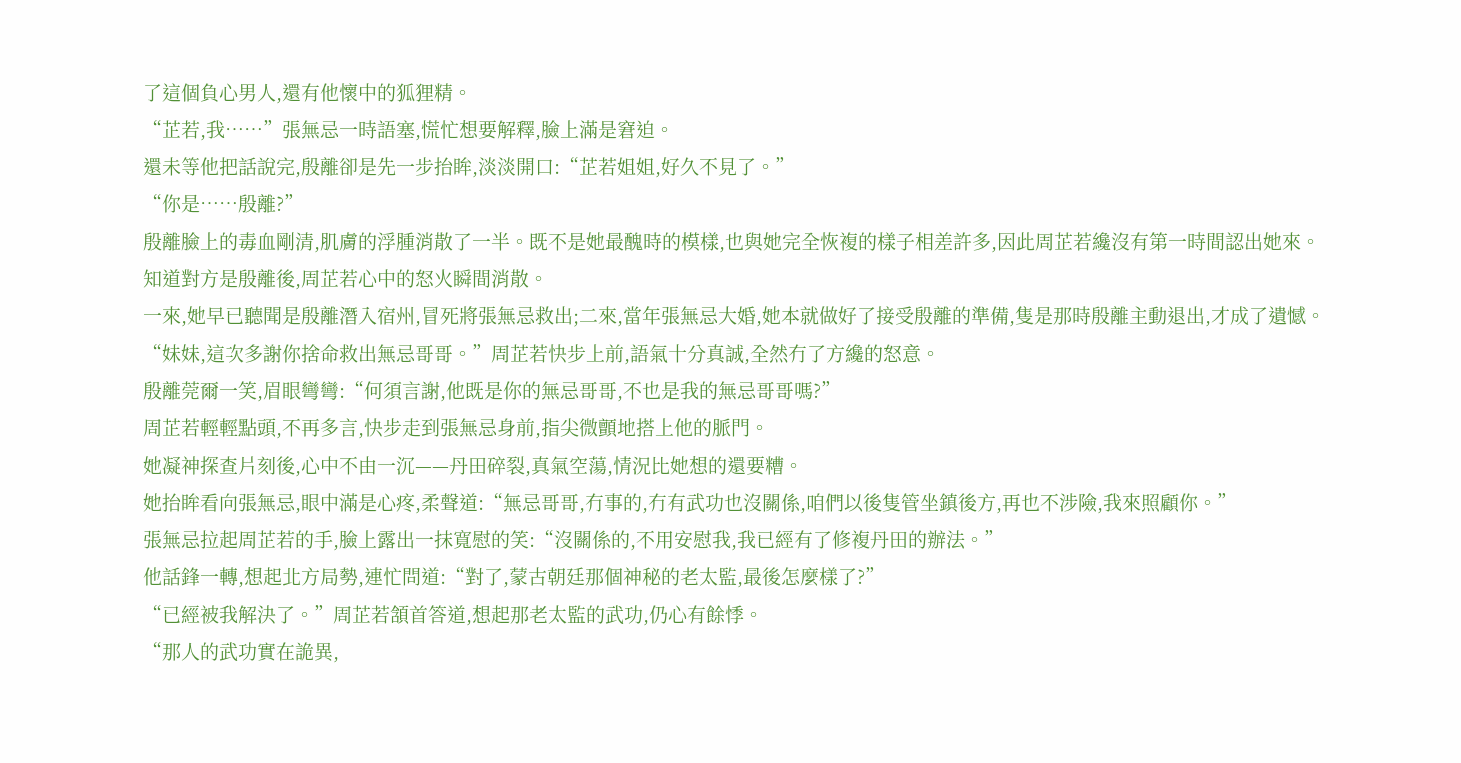了這個負心男人,還有他懷中的狐狸精。
“芷若,我……”張無忌一時語塞,慌忙想要解釋,臉上滿是窘迫。
還未等他把話說完,殷離卻是先一步抬眸,淡淡開口:“芷若姐姐,好久不見了。”
“你是……殷離?”
殷離臉上的毒血剛清,肌膚的浮腫消散了一半。既不是她最醜時的模樣,也與她完全恢複的樣子相差許多,因此周芷若纔沒有第一時間認出她來。
知道對方是殷離後,周芷若心中的怒火瞬間消散。
一來,她早已聽聞是殷離潛入宿州,冒死將張無忌救出;二來,當年張無忌大婚,她本就做好了接受殷離的準備,隻是那時殷離主動退出,才成了遺憾。
“妹妹,這次多謝你捨命救出無忌哥哥。”周芷若快步上前,語氣十分真誠,全然冇了方纔的怒意。
殷離莞爾一笑,眉眼彎彎:“何須言謝,他既是你的無忌哥哥,不也是我的無忌哥哥嗎?”
周芷若輕輕點頭,不再多言,快步走到張無忌身前,指尖微顫地搭上他的脈門。
她凝神探查片刻後,心中不由一沉——丹田碎裂,真氣空蕩,情況比她想的還要糟。
她抬眸看向張無忌,眼中滿是心疼,柔聲道:“無忌哥哥,冇事的,冇有武功也沒關係,咱們以後隻管坐鎮後方,再也不涉險,我來照顧你。”
張無忌拉起周芷若的手,臉上露出一抹寬慰的笑:“沒關係的,不用安慰我,我已經有了修複丹田的辦法。”
他話鋒一轉,想起北方局勢,連忙問道:“對了,蒙古朝廷那個神秘的老太監,最後怎麼樣了?”
“已經被我解決了。”周芷若頷首答道,想起那老太監的武功,仍心有餘悸。
“那人的武功實在詭異,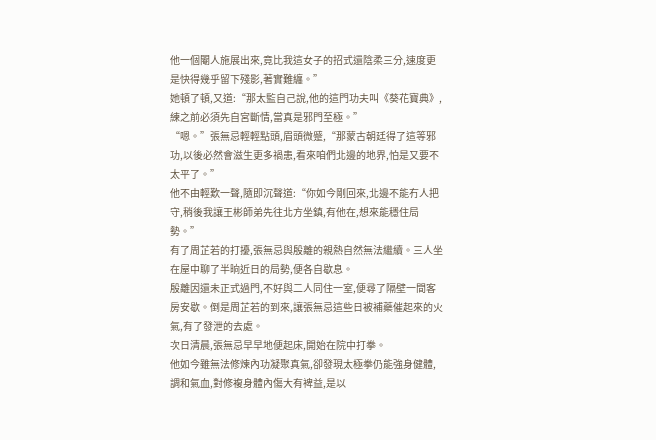他一個閹人施展出來,竟比我這女子的招式還陰柔三分,速度更是快得幾乎留下殘影,著實難纏。”
她頓了頓,又道:“那太監自己說,他的這門功夫叫《葵花寶典》,練之前必須先自宮斷情,當真是邪門至極。”
“嗯。”張無忌輕輕點頭,眉頭微蹙,“那蒙古朝廷得了這等邪功,以後必然會滋生更多禍患,看來咱們北邊的地界,怕是又要不太平了。”
他不由輕歎一聲,隨即沉聲道:“你如今剛回來,北邊不能冇人把守,稍後我讓王彬師弟先往北方坐鎮,有他在,想來能穩住局勢。”
有了周芷若的打擾,張無忌與殷離的親熱自然無法繼續。三人坐在屋中聊了半晌近日的局勢,便各自歇息。
殷離因還未正式過門,不好與二人同住一室,便尋了隔壁一間客房安歇。倒是周芷若的到來,讓張無忌這些日被補藥催起來的火氣,有了發泄的去處。
次日清晨,張無忌早早地便起床,開始在院中打拳。
他如今雖無法修煉內功凝聚真氣,卻發現太極拳仍能強身健體,調和氣血,對修複身體內傷大有裨益,是以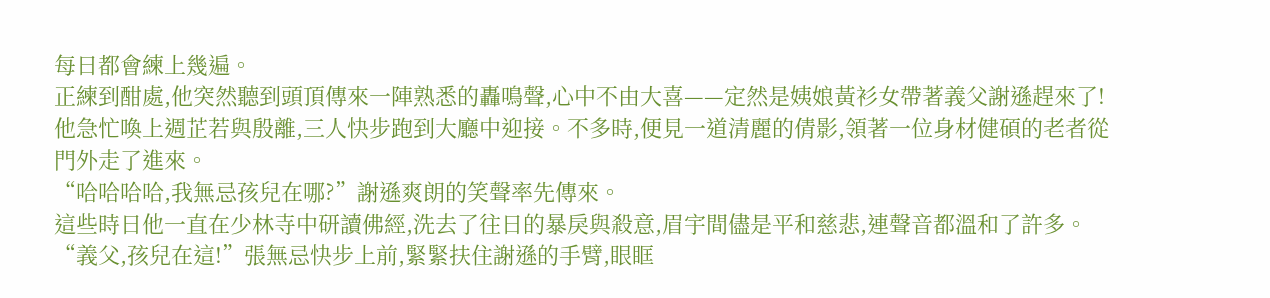每日都會練上幾遍。
正練到酣處,他突然聽到頭頂傳來一陣熟悉的轟鳴聲,心中不由大喜——定然是姨娘黃衫女帶著義父謝遜趕來了!
他急忙喚上週芷若與殷離,三人快步跑到大廳中迎接。不多時,便見一道清麗的倩影,領著一位身材健碩的老者從門外走了進來。
“哈哈哈哈,我無忌孩兒在哪?”謝遜爽朗的笑聲率先傳來。
這些時日他一直在少林寺中研讀佛經,洗去了往日的暴戾與殺意,眉宇間儘是平和慈悲,連聲音都溫和了許多。
“義父,孩兒在這!”張無忌快步上前,緊緊扶住謝遜的手臂,眼眶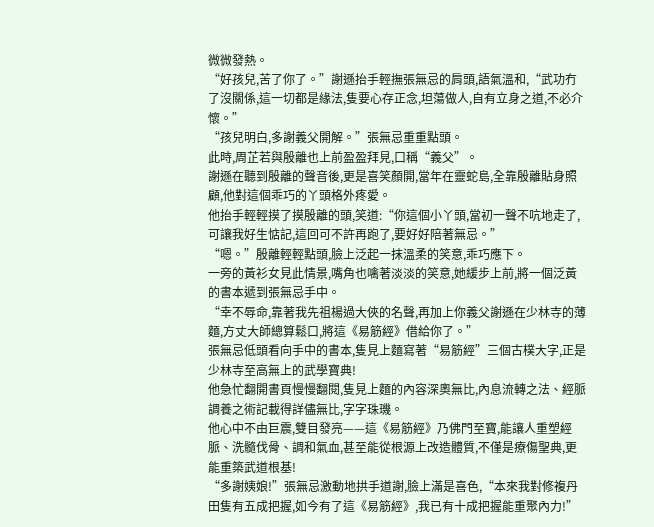微微發熱。
“好孩兒,苦了你了。”謝遜抬手輕撫張無忌的肩頭,語氣溫和,“武功冇了沒關係,這一切都是緣法,隻要心存正念,坦蕩做人,自有立身之道,不必介懷。”
“孩兒明白,多謝義父開解。”張無忌重重點頭。
此時,周芷若與殷離也上前盈盈拜見,口稱“義父”。
謝遜在聽到殷離的聲音後,更是喜笑顏開,當年在靈蛇島,全靠殷離貼身照顧,他對這個乖巧的丫頭格外疼愛。
他抬手輕輕摸了摸殷離的頭,笑道:“你這個小丫頭,當初一聲不吭地走了,可讓我好生惦記,這回可不許再跑了,要好好陪著無忌。”
“嗯。”殷離輕輕點頭,臉上泛起一抹溫柔的笑意,乖巧應下。
一旁的黃衫女見此情景,嘴角也噙著淡淡的笑意,她緩步上前,將一個泛黃的書本遞到張無忌手中。
“幸不辱命,靠著我先祖楊過大俠的名聲,再加上你義父謝遜在少林寺的薄麵,方丈大師總算鬆口,將這《易筋經》借給你了。”
張無忌低頭看向手中的書本,隻見上麵寫著“易筋經”三個古樸大字,正是少林寺至高無上的武學寶典!
他急忙翻開書頁慢慢翻閱,隻見上麵的內容深奧無比,內息流轉之法、經脈調養之術記載得詳儘無比,字字珠璣。
他心中不由巨震,雙目發亮——這《易筋經》乃佛門至寶,能讓人重塑經脈、洗髓伐骨、調和氣血,甚至能從根源上改造體質,不僅是療傷聖典,更能重築武道根基!
“多謝姨娘!”張無忌激動地拱手道謝,臉上滿是喜色,“本來我對修複丹田隻有五成把握,如今有了這《易筋經》,我已有十成把握能重聚內力!”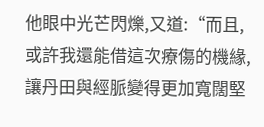他眼中光芒閃爍,又道:“而且,或許我還能借這次療傷的機緣,讓丹田與經脈變得更加寬闊堅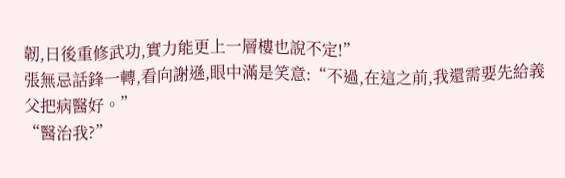韌,日後重修武功,實力能更上一層樓也說不定!”
張無忌話鋒一轉,看向謝遜,眼中滿是笑意:“不過,在這之前,我還需要先給義父把病醫好。”
“醫治我?”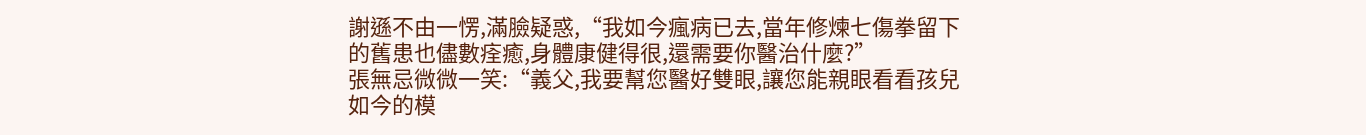謝遜不由一愣,滿臉疑惑,“我如今瘋病已去,當年修煉七傷拳留下的舊患也儘數痊癒,身體康健得很,還需要你醫治什麼?”
張無忌微微一笑:“義父,我要幫您醫好雙眼,讓您能親眼看看孩兒如今的模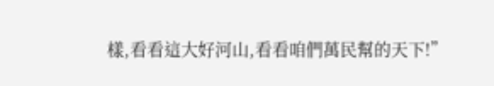樣,看看這大好河山,看看咱們萬民幫的天下!”